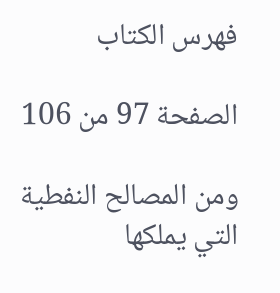فهرس الكتاب

الصفحة 97 من 106

ومن المصالح النفطية التي يملكها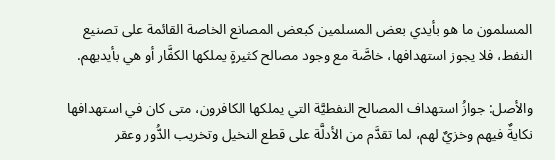المسلمون ما هو بأيدي بعض المسلمين كبعض المصانع الخاصة القائمة على تصنيع النفط، فلا يجوز استهدافها، خاصَّة مع وجود مصالح كثيرةٍ يملكها الكفَّار أو هي بأيديهم.

والأصل: جوازُ استهداف المصالح النفطيَّة التي يملكها الكافرون، متى كان في استهدافها نكايةٌ فيهم وخزيٌ لهم، لما تقدَّم من الأدلَّة على قطع النخيل وتخريب الدُّور وعقر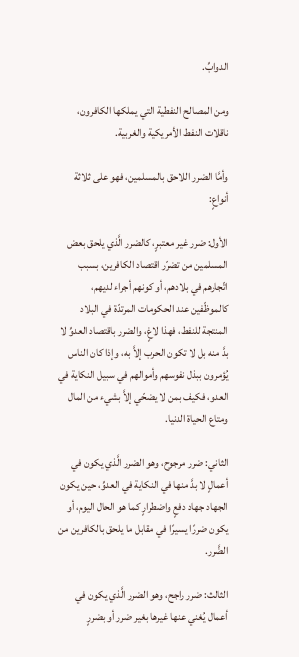الدوابِّ.

ومن المصالح النفطية التي يملكها الكافرون، ناقلات النفط الأمريكية والغربية.

وأمَّا الضرر اللاحق بالمسلمين، فهو على ثلاثة أنواعٍ:

الأول: ضرر غير معتبرٍ، كالضرر الَّذي يلحق بعض المسلمين من تضرّر اقتصاد الكافرين، بسبب اتّجارهم في بلادهم، أو كونهم أجراء لديهم، كالموظّفين عند الحكومات المرتدّة في البلاد المنتجة للنفط، فهذا لاغٍ، والضرر باقتصاد العدوِّ لا بدَّ منه بل لا تكون الحرب إلاَّ به، وإذا كان الناس يُؤمرون ببذل نفوسهم وأموالهم في سبيل النكاية في العدو، فكيف بمن لا يضحّي إلاَّ بشيء من المال ومتاع الحياة الدنيا.

الثاني: ضرر مرجوح، وهو الضرر الَّذي يكون في أعمالٍ لا بدَّ منها في النكاية في العدوِّ، حين يكون الجهاد جهاد دفعٍ واضطرارٍ كما هو الحال اليوم، أو يكون ضررًا يسيرًا في مقابل ما يلحق بالكافرين من الضَّرر.

الثالث: ضرر راجح، وهو الضرر الَّذي يكون في أعمال يُغني عنها غيرها بغير ضرر أو بضررٍ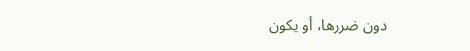دون ضررها، أو يكون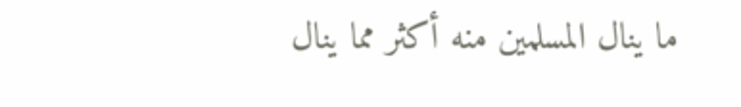ما ينال المسلمين منه أكثر مما ينال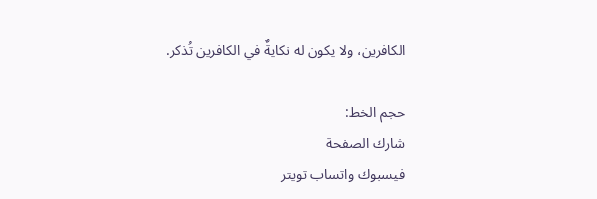الكافرين، ولا يكون له نكايةٌ في الكافرين تُذكر.

حجم الخط:
شارك الصفحة
فيسبوك واتساب تويتر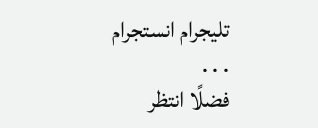تليجرام انستجرام
. . .
فضلًا انتظر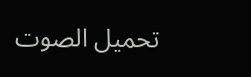تحميل الصوت